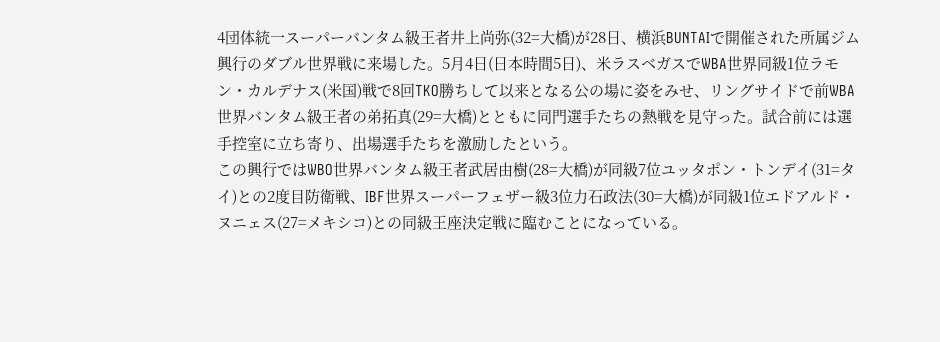4団体統一スーパーバンタム級王者井上尚弥(32=大橋)が28日、横浜BUNTAIで開催された所属ジム興行のダブル世界戦に来場した。5月4日(日本時間5日)、米ラスベガスでWBA世界同級1位ラモン・カルデナス(米国)戦で8回TKO勝ちして以来となる公の場に姿をみせ、リングサイドで前WBA世界バンタム級王者の弟拓真(29=大橋)とともに同門選手たちの熱戦を見守った。試合前には選手控室に立ち寄り、出場選手たちを激励したという。
この興行ではWBO世界バンタム級王者武居由樹(28=大橋)が同級7位ユッタポン・トンデイ(31=タイ)との2度目防衛戦、IBF世界スーパーフェザー級3位力石政法(30=大橋)が同級1位エドアルド・ヌニェス(27=メキシコ)との同級王座決定戦に臨むことになっている。